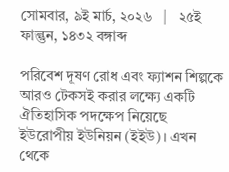সোমবার, ৯ই মার্চ, ২০২৬   |   ২৫ই ফাল্গুন, ১৪৩২ বঙ্গাব্দ

পরিবেশ দূষণ রোধ এবং ফ্যাশন শিল্পকে আরও টেকসই করার লক্ষ্যে একটি ঐতিহাসিক পদক্ষেপ নিয়েছে ইউরোপীয় ইউনিয়ন (ইইউ)। এখন থেকে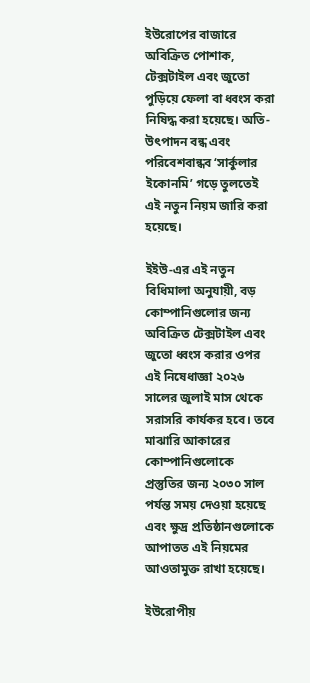ইউরোপের বাজারে অবিক্রিত পোশাক, টেক্সটাইল এবং জুতো পুড়িয়ে ফেলা বা ধ্বংস করা নিষিদ্ধ করা হয়েছে। অতি-উৎপাদন বন্ধ এবং পরিবেশবান্ধব ‘সার্কুলার ইকোনমি’ গড়ে তুলতেই এই নতুন নিয়ম জারি করা হয়েছে।

ইইউ-এর এই নতুন বিধিমালা অনুযায়ী, বড় কোম্পানিগুলোর জন্য অবিক্রিত টেক্সটাইল এবং জুতো ধ্বংস করার ওপর এই নিষেধাজ্ঞা ২০২৬ সালের জুলাই মাস থেকে সরাসরি কার্যকর হবে। তবে মাঝারি আকারের কোম্পানিগুলোকে প্রস্তুতির জন্য ২০৩০ সাল পর্যন্ত সময় দেওয়া হয়েছে এবং ক্ষুদ্র প্রতিষ্ঠানগুলোকে আপাতত এই নিয়মের আওতামুক্ত রাখা হয়েছে।

ইউরোপীয়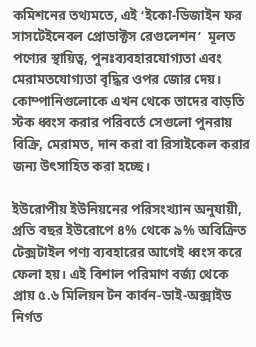কমিশনের তথ্যমতে, এই ‘ইকো-ডিজাইন ফর সাসটেইনেবল প্রোডাক্টস রেগুলেশন’  মূলত পণ্যের স্থায়িত্ব, পুনঃব্যবহারযোগ্যতা এবং মেরামতযোগ্যতা বৃদ্ধির ওপর জোর দেয়। কোম্পানিগুলোকে এখন থেকে তাদের বাড়তি স্টক ধ্বংস করার পরিবর্তে সেগুলো পুনরায় বিক্রি, মেরামত, দান করা বা রিসাইকেল করার জন্য উৎসাহিত করা হচ্ছে।

ইউরোপীয় ইউনিয়নের পরিসংখ্যান অনুযায়ী, প্রতি বছর ইউরোপে ৪% থেকে ৯% অবিক্রিত টেক্সটাইল পণ্য ব্যবহারের আগেই ধ্বংস করে ফেলা হয়। এই বিশাল পরিমাণ বর্জ্য থেকে প্রায় ৫.৬ মিলিয়ন টন কার্বন-ডাই-অক্সাইড নির্গত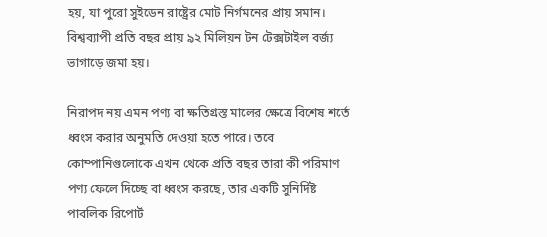হয়, যা পুরো সুইডেন রাষ্ট্রের মোট নির্গমনের প্রায় সমান। বিশ্বব্যাপী প্রতি বছর প্রায় ৯২ মিলিয়ন টন টেক্সটাইল বর্জ্য ভাগাড়ে জমা হয়।

নিরাপদ নয় এমন পণ্য বা ক্ষতিগ্রস্ত মালের ক্ষেত্রে বিশেষ শর্তে ধ্বংস করার অনুমতি দেওয়া হতে পারে। তবে কোম্পানিগুলোকে এখন থেকে প্রতি বছর তারা কী পরিমাণ পণ্য ফেলে দিচ্ছে বা ধ্বংস করছে, তার একটি সুনির্দিষ্ট পাবলিক রিপোর্ট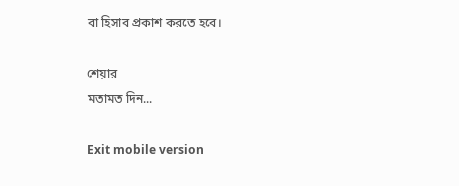বা হিসাব প্রকাশ করতে হবে।

শেয়ার
মতামত দিন...

Exit mobile version